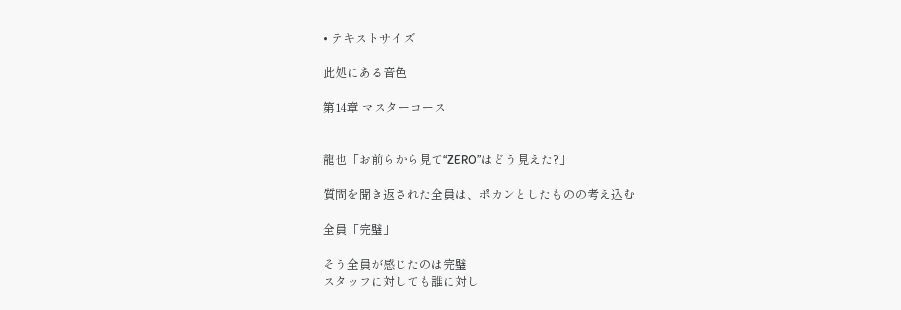• テキストサイズ

此処にある音色

第14章 マスターコース


龍也「お前らから見て“ZERO”はどう見えた?」

質問を聞き返された全員は、ポカンとしたものの考え込む

全員「完璧」

そう全員が感じたのは完璧
スタッフに対しても誰に対し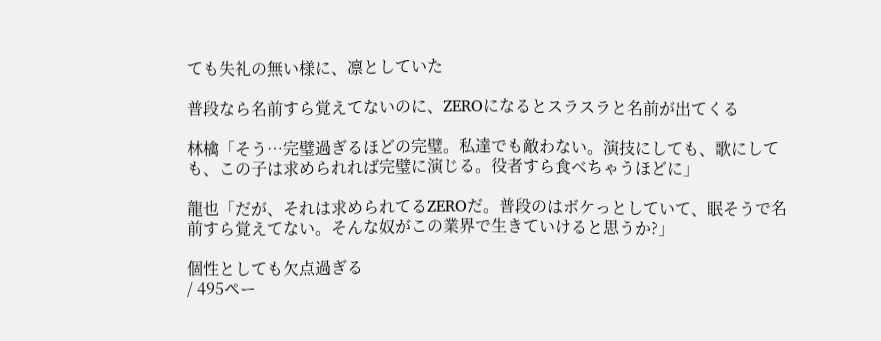ても失礼の無い様に、凛としていた

普段なら名前すら覚えてないのに、ZEROになるとスラスラと名前が出てくる

林檎「そう…完璧過ぎるほどの完璧。私達でも敵わない。演技にしても、歌にしても、この子は求められれば完璧に演じる。役者すら食べちゃうほどに」

龍也「だが、それは求められてるZEROだ。普段のはボケっとしていて、眠そうで名前すら覚えてない。そんな奴がこの業界で生きていけると思うか?」

個性としても欠点過ぎる
/ 495ペー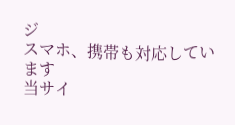ジ
スマホ、携帯も対応しています
当サイ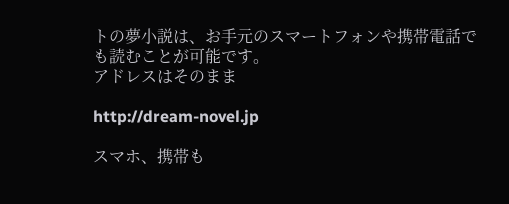トの夢小説は、お手元のスマートフォンや携帯電話でも読むことが可能です。
アドレスはそのまま

http://dream-novel.jp

スマホ、携帯も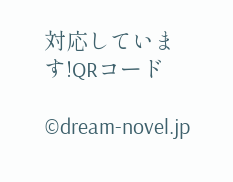対応しています!QRコード

©dream-novel.jp